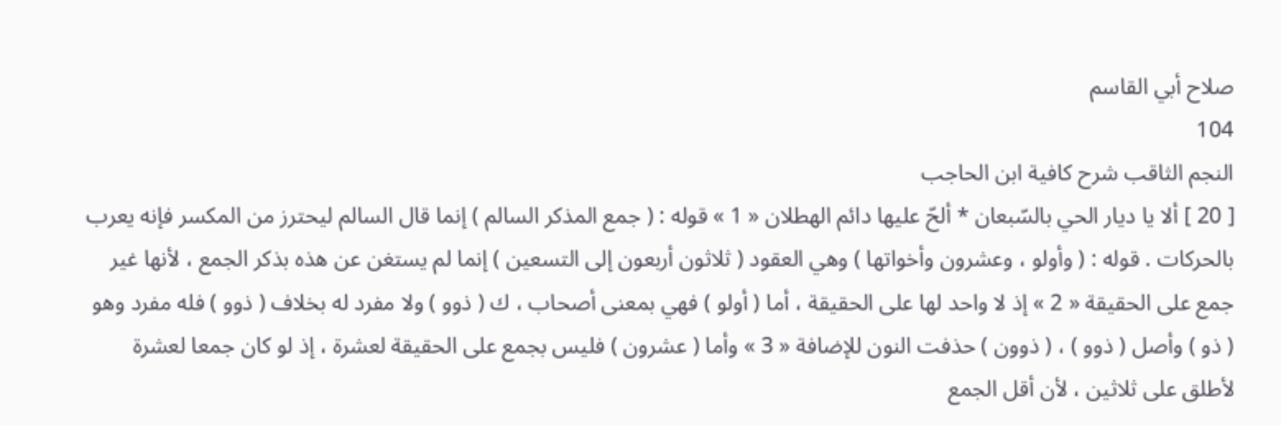صلاح أبي القاسم
104
النجم الثاقب شرح كافية ابن الحاجب
[ 20 ] ألا يا ديار الحي بالسّبعان * ألحّ عليها دائم الهطلان « 1 » قوله : ( جمع المذكر السالم ) إنما قال السالم ليحترز من المكسر فإنه يعرب بالحركات . قوله : ( وأولو ، وعشرون وأخواتها ) وهي العقود ( ثلاثون أربعون إلى التسعين ) إنما لم يستغن عن هذه بذكر الجمع ، لأنها غير جمع على الحقيقة « 2 » إذ لا واحد لها على الحقيقة ، أما ( أولو ) فهي بمعنى أصحاب ، ك ( ذوو ) ولا مفرد له بخلاف ( ذوو ) فله مفرد وهو ( ذو ) وأصل ( ذوو ) ، ( ذوون ) حذفت النون للإضافة « 3 » وأما ( عشرون ) فليس بجمع على الحقيقة لعشرة ، إذ لو كان جمعا لعشرة لأطلق على ثلاثين ، لأن أقل الجمع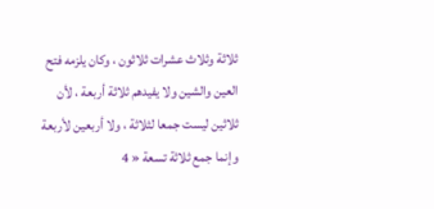ثلاثة وثلاث عشرات ثلاثون ، وكان يلزمه فتح العين والشين ولا يفيدهم ثلاثة أربعة ، لأن ثلاثين ليست جمعا لثلاثة ، ولا أربعين لأربعة وإنما جمع ثلاثة تسعة « 4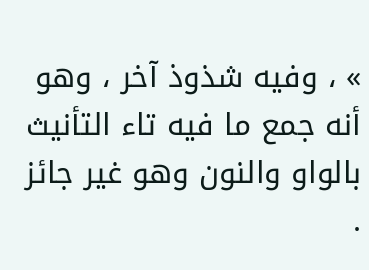» ، وفيه شذوذ آخر ، وهو أنه جمع ما فيه تاء التأنيث بالواو والنون وهو غير جائز .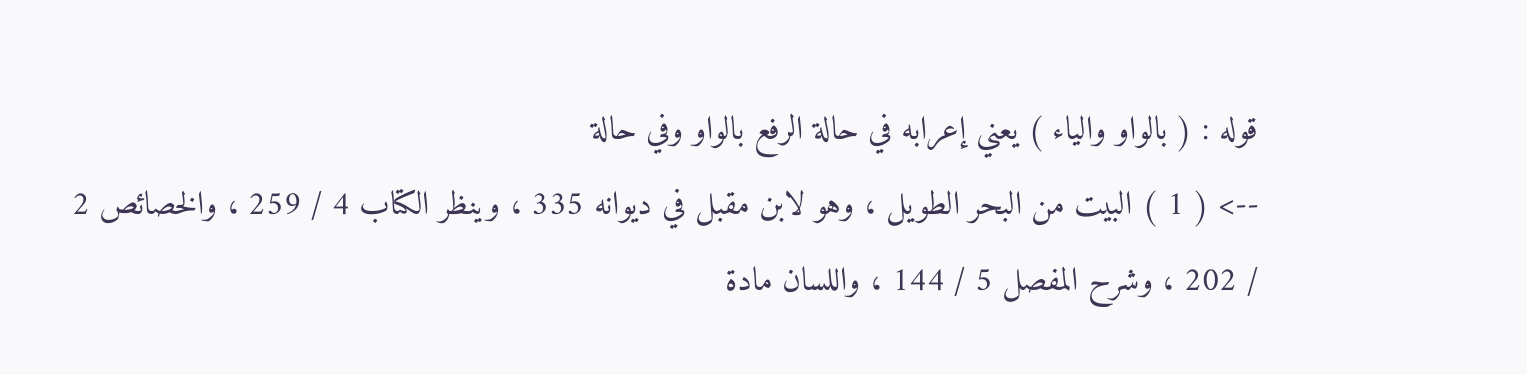قوله : ( بالواو والياء ) يعني إعرابه في حالة الرفع بالواو وفي حالة
--> ( 1 ) البيت من البحر الطويل ، وهو لابن مقبل في ديوانه 335 ، وينظر الكتاب 4 / 259 ، والخصائص 2 / 202 ، وشرح المفصل 5 / 144 ، واللسان مادة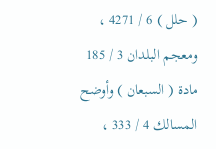( حلل ) 6 / 4271 ، ومعجم البلدان 3 / 185 مادة ( السبعان ) وأوضح المسالك 4 / 333 ،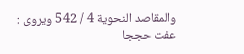والمقاصد النحوية 4 / 542 ويروى : عفت حججا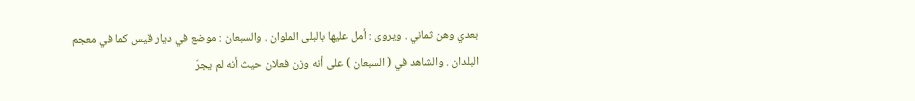بعدي وهن ثماني . ويروى : أمل عليها بالبلى الملوان . والسبعان : موضع في ديار قيس كما في معجم البلدان . والشاهد في ( السبعان ) على أنه وزن فعلان حيث أنه لم يجرّ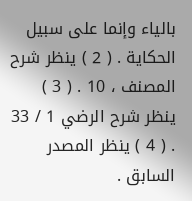بالياء وإنما على سبيل الحكاية . ( 2 ) ينظر شرح المصنف ، 10 . ( 3 ) ينظر شرح الرضي 1 / 33 . ( 4 ) ينظر المصدر السابق .